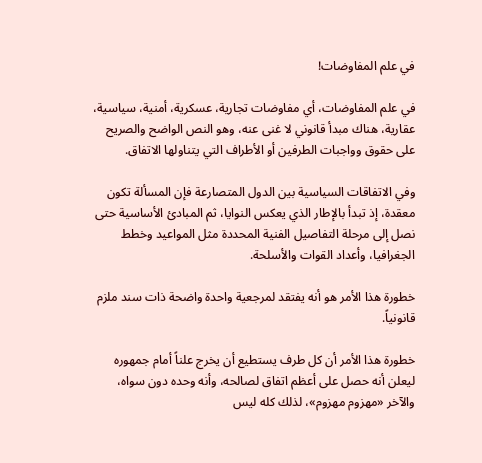في علم المفاوضات!

في علم المفاوضات، أي مفاوضات تجارية، عسكرية، أمنية، سياسية، عقارية، هناك مبدأ قانوني لا غنى عنه، وهو النص الواضح والصريح على حقوق وواجبات الطرفين أو الأطراف التي يتناولها الاتفاق.

وفي الاتفاقات السياسية بين الدول المتصارعة فإن المسألة تكون معقدة، إذ تبدأ بالإطار الذي يعكس النوايا، ثم المبادئ الأساسية حتى نصل إلى مرحلة التفاصيل الفنية المحددة مثل المواعيد وخطط الجغرافيا، وأعداد القوات والأسلحة.

خطورة هذا الأمر هو أنه يفتقد لمرجعية واحدة واضحة ذات سند ملزم قانونياً.

خطورة هذا الأمر أن كل طرف يستطيع أن يخرج علناً أمام جمهوره ليعلن أنه حصل على أعظم اتفاق لصالحه، وأنه وحده دون سواه، والآخر «مهزوم مهزوم»، لذلك كله ليس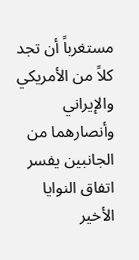مستغرباً أن تجد كلاً من الأمريكي والإيراني وأنصارهما من الجانبين يفسر اتفاق النوايا الأخير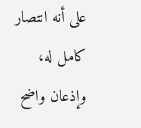على أنه انتصار كامل له، وإذعان واضح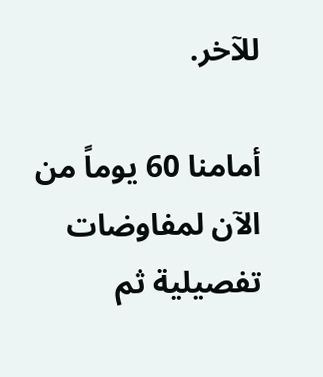للآخر.

أمامنا 60 يوماً من الآن لمفاوضات تفصيلية ثم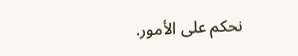نحكم على الأمور.